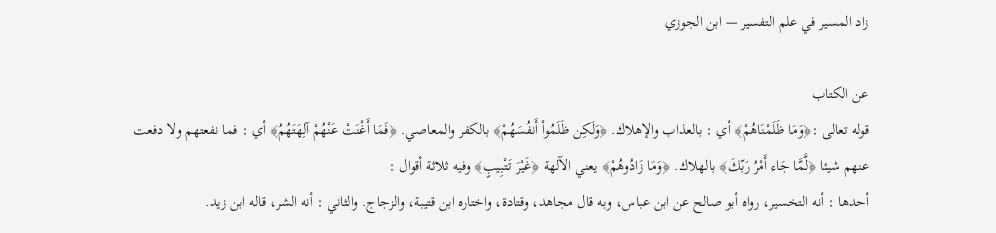زاد المسير في علم التفسير — ابن الجوزي

عن الكتاب
قوله تعالى :﴿وَمَا ظَلَمْنَاهُمْ﴾ أي : بالعذاب والإهلاك. ﴿وَلَكِن ظَلَمُواْ أَنفُسَهُمْ﴾ بالكفر والمعاصي. ﴿فَمَا أَغْنَتْ عَنْهُمْ آلِهَتَهُمُ﴾ أي : فما نفعتهم ولا دفعت عنهم شيئا ﴿لَّمَّا جَاء أَمْرُ رَبّكَ﴾ بالهلاك. ﴿وَمَا زَادُوهُمْ﴾ يعني الآلهة ﴿غَيْرَ تَتْبِيبٍ﴾ وفيه ثلاثة أقوال :
أحدها : أنه التخسير، رواه أبو صالح عن ابن عباس، وبه قال مجاهد، وقتادة، واختاره ابن قتيبة، والزجاج. والثاني : أنه الشر، قاله ابن زيد.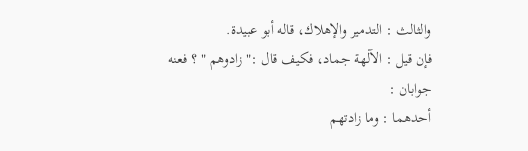والثالث : التدمير والإهلاك، قاله أبو عبيدة.
فإن قيل : الآلهة جماد، فكيف قال :" زادوهم " ؟ فعنه جوابان :
أحدهما : وما زادتهم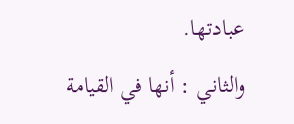عبادتها.
والثاني : أنها في القيامة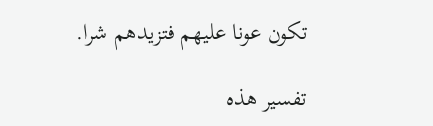تكون عونا عليهم فتزيدهم شرا.

تفسير هذه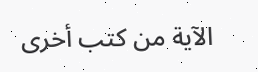الآية من كتب أخرى